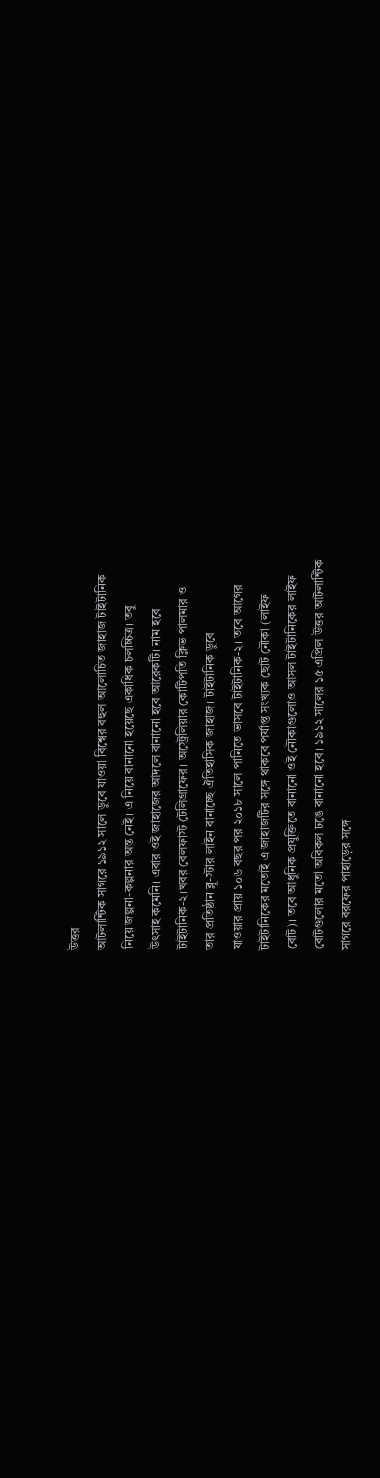উত্তর
আটলান্টিক সাগরে ১৯১২ সালে ডুবে যাওয়া বিশ্বের বহুল আলোচিত জাহাজ টাইটানিক
নিয়ে জল্পনা-কল্পনার অন্ত নেই। এ নিয়ে বানানো হয়েছে একাধিক চলচ্চিত্র। তবু
উৎসাহ কমেনি। এবার ওই জাহাজের আদলে বানানো হবে আরেকটি। নাম হবে
টাইটানিক-২।খবর বেলফাস্ট টেলিগ্রাফের। অস্ট্রেলিয়ার কোটিপতি ক্লিভ পালমার ও
তার প্রতিষ্ঠান ব্লূ-স্টার লাইন বানাচ্ছে ঐতিহাসিক জাহাজ। টাইটানিক ডুবে
যাওয়ার প্রায় ১০৬ বছর পর ২০১৮ সালে পানিতে ভাসবে টাইটানিক-২। তবে আগের
টাইটানিকের মতোই এ জাহাজটির সঙ্গে থাকবে পর্যাপ্ত সংখ্যক ছোট নৌকা (লাইফ
বোট)। তবে আধুনিক প্রযুক্তিতে বানানো ওই নৌকাগুলোও আসল টাইটানিকের লাইফ
বোটগুলোর মতো অবিকল ঢঙে বানানো হবে। ১৯১২ সালের ১৫ এপ্রিল উত্তর আটলান্টিক
সাগরে বরফের পাহাড়ের সঙ্গে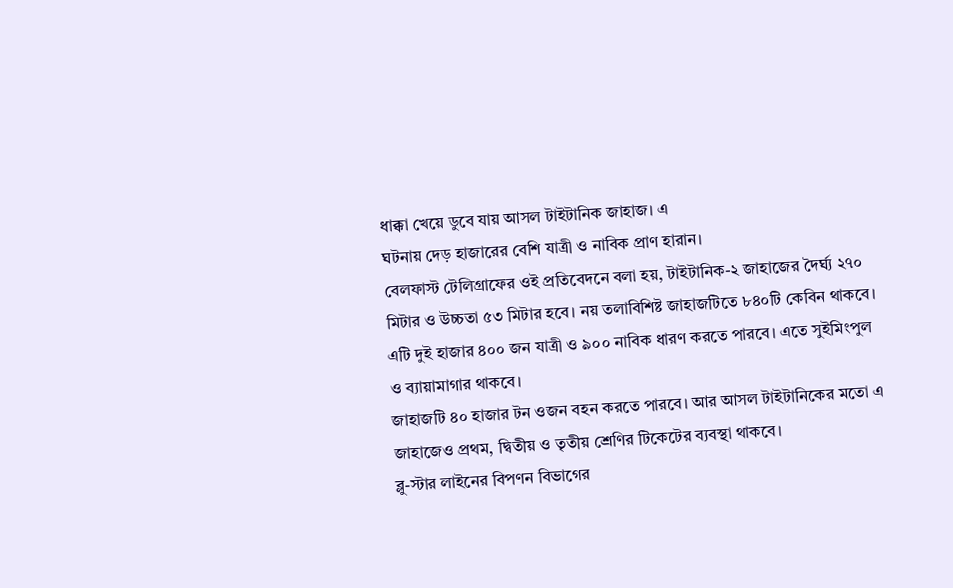ধাক্কা খেয়ে ডুবে যায় আসল টাইটানিক জাহাজ। এ
ঘটনায় দেড় হাজারের বেশি যাত্রী ও নাবিক প্রাণ হারান।
বেলফাস্ট টেলিগ্রাফের ওই প্রতিবেদনে বলা হয়, টাইটানিক-২ জাহাজের দৈর্ঘ্য ২৭০ মিটার ও উচ্চতা ৫৩ মিটার হবে। নয় তলাবিশিষ্ট জাহাজটিতে ৮৪০টি কেবিন থাকবে। এটি দুই হাজার ৪০০ জন যাত্রী ও ৯০০ নাবিক ধারণ করতে পারবে। এতে সুইমিংপুল ও ব্যায়ামাগার থাকবে।
জাহাজটি ৪০ হাজার টন ওজন বহন করতে পারবে। আর আসল টাইটানিকের মতো এ জাহাজেও প্রথম, দ্বিতীয় ও তৃতীয় শ্রেণির টিকেটের ব্যবস্থা থাকবে।
ব্লু-স্টার লাইনের বিপণন বিভাগের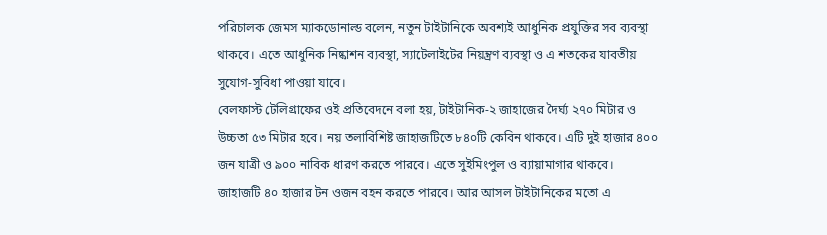পরিচালক জেমস ম্যাকডোনাল্ড বলেন, নতুন টাইটানিকে অবশ্যই আধুনিক প্রযুক্তির সব ব্যবস্থা থাকবে। এতে আধুনিক নিষ্কাশন ব্যবস্থা, স্যাটেলাইটের নিয়ন্ত্রণ ব্যবস্থা ও এ শতকের যাবতীয় সুযোগ-সুবিধা পাওয়া যাবে।
বেলফাস্ট টেলিগ্রাফের ওই প্রতিবেদনে বলা হয়, টাইটানিক-২ জাহাজের দৈর্ঘ্য ২৭০ মিটার ও উচ্চতা ৫৩ মিটার হবে। নয় তলাবিশিষ্ট জাহাজটিতে ৮৪০টি কেবিন থাকবে। এটি দুই হাজার ৪০০ জন যাত্রী ও ৯০০ নাবিক ধারণ করতে পারবে। এতে সুইমিংপুল ও ব্যায়ামাগার থাকবে।
জাহাজটি ৪০ হাজার টন ওজন বহন করতে পারবে। আর আসল টাইটানিকের মতো এ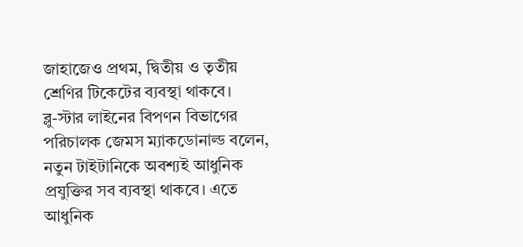জাহাজেও প্রথম, দ্বিতীয় ও তৃতীয় শ্রেণির টিকেটের ব্যবস্থা থাকবে।
ব্লু-স্টার লাইনের বিপণন বিভাগের পরিচালক জেমস ম্যাকডোনাল্ড বলেন, নতুন টাইটানিকে অবশ্যই আধুনিক প্রযুক্তির সব ব্যবস্থা থাকবে। এতে আধুনিক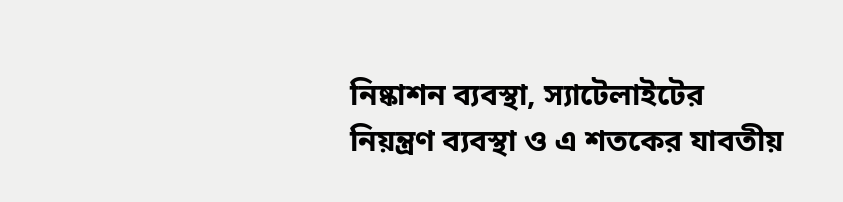নিষ্কাশন ব্যবস্থা, স্যাটেলাইটের নিয়ন্ত্রণ ব্যবস্থা ও এ শতকের যাবতীয়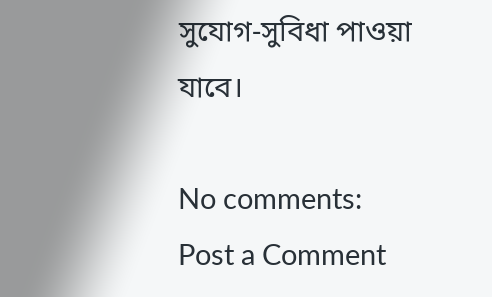সুযোগ-সুবিধা পাওয়া যাবে।

No comments:
Post a Comment